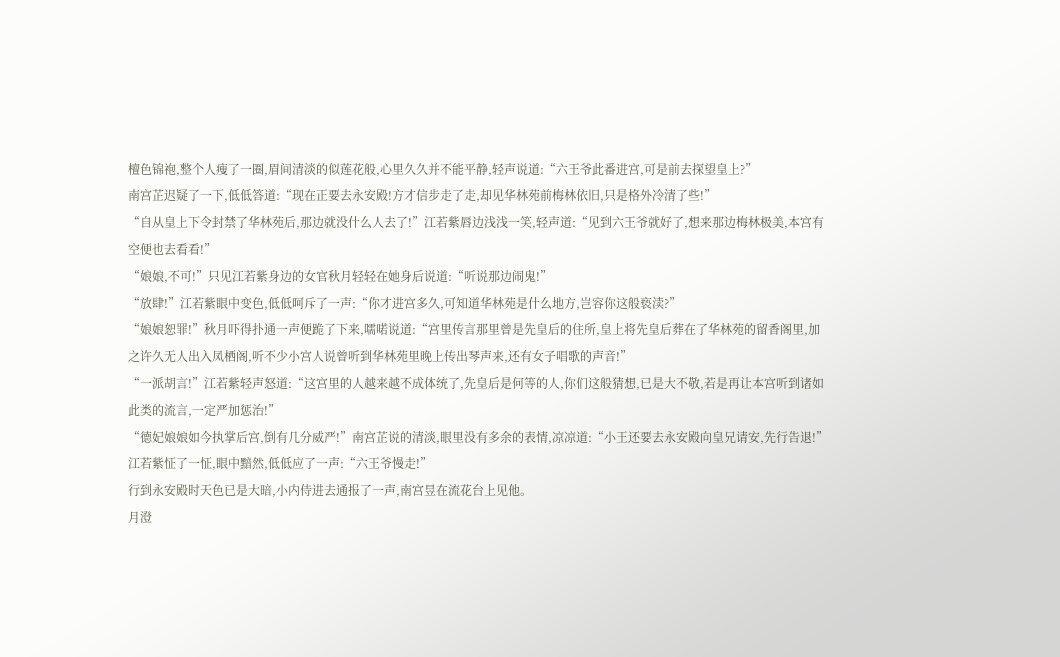檀色锦袍,整个人瘦了一圈,眉间清淡的似莲花般,心里久久并不能平静,轻声说道:“六王爷此番进宫,可是前去探望皇上?”
南宫芷迟疑了一下,低低答道:“现在正要去永安殿!方才信步走了走,却见华林苑前梅林依旧,只是格外冷清了些!”
“自从皇上下令封禁了华林苑后,那边就没什么人去了!”江若紫唇边浅浅一笑,轻声道:“见到六王爷就好了,想来那边梅林极美,本宫有空便也去看看!”
“娘娘,不可!”只见江若紫身边的女官秋月轻轻在她身后说道:“听说那边闹鬼!”
“放肆!”江若紫眼中变色,低低呵斥了一声:“你才进宫多久,可知道华林苑是什么地方,岂容你这般亵渎?”
“娘娘恕罪!”秋月吓得扑通一声便跪了下来,嚅喏说道:“宫里传言那里曾是先皇后的住所,皇上将先皇后葬在了华林苑的留香阁里,加之许久无人出入凤栖阁,听不少小宫人说曾听到华林苑里晚上传出琴声来,还有女子唱歌的声音!”
“一派胡言!”江若紫轻声怒道:“这宫里的人越来越不成体统了,先皇后是何等的人,你们这般猜想,已是大不敬,若是再让本宫听到诸如此类的流言,一定严加惩治!”
“德妃娘娘如今执掌后宫,倒有几分威严!”南宫芷说的清淡,眼里没有多余的表情,凉凉道:“小王还要去永安殿向皇兄请安,先行告退!”
江若紫怔了一怔,眼中黯然,低低应了一声:“六王爷慢走!”
行到永安殿时天色已是大暗,小内侍进去通报了一声,南宫昱在流花台上见他。
月澄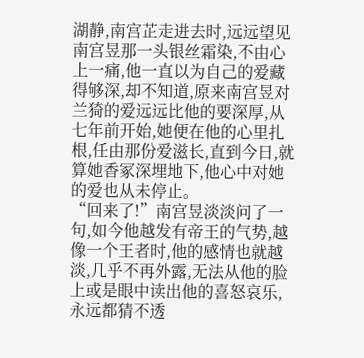湖静,南宫芷走进去时,远远望见南宫昱那一头银丝霜染,不由心上一痛,他一直以为自己的爱藏得够深,却不知道,原来南宫昱对兰猗的爱远远比他的要深厚,从七年前开始,她便在他的心里扎根,任由那份爱滋长,直到今日,就算她香冢深埋地下,他心中对她的爱也从未停止。
“回来了!”南宫昱淡淡问了一句,如今他越发有帝王的气势,越像一个王者时,他的感情也就越淡,几乎不再外露,无法从他的脸上或是眼中读出他的喜怒哀乐,永远都猜不透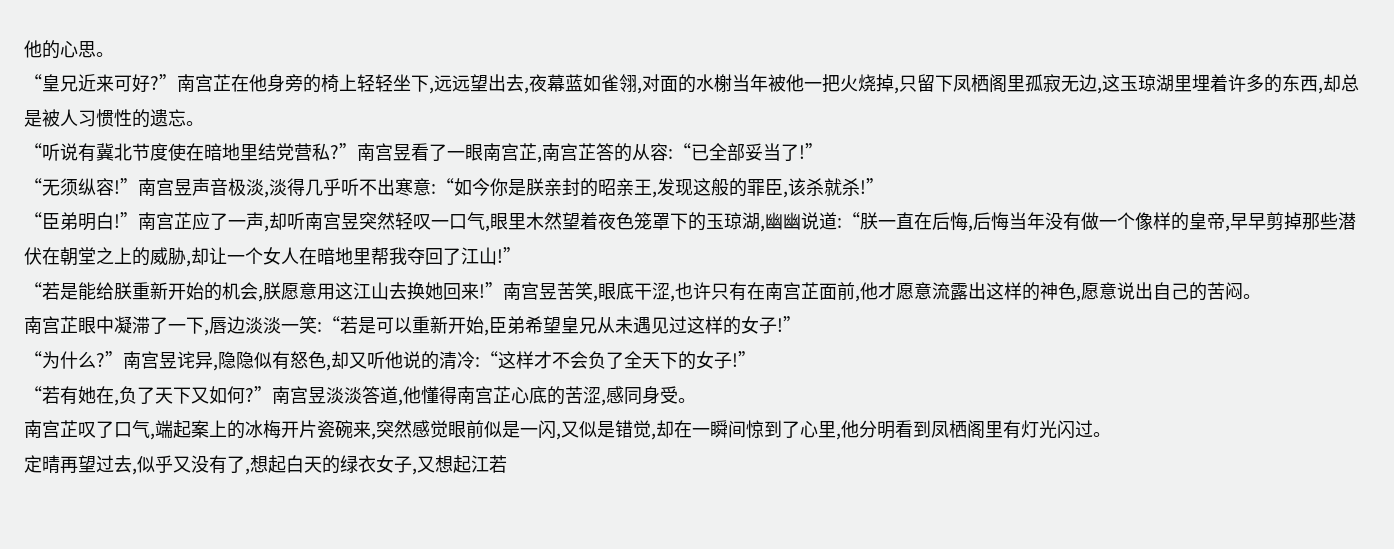他的心思。
“皇兄近来可好?”南宫芷在他身旁的椅上轻轻坐下,远远望出去,夜幕蓝如雀翎,对面的水榭当年被他一把火烧掉,只留下凤栖阁里孤寂无边,这玉琼湖里埋着许多的东西,却总是被人习惯性的遗忘。
“听说有冀北节度使在暗地里结党营私?”南宫昱看了一眼南宫芷,南宫芷答的从容:“已全部妥当了!”
“无须纵容!”南宫昱声音极淡,淡得几乎听不出寒意:“如今你是朕亲封的昭亲王,发现这般的罪臣,该杀就杀!”
“臣弟明白!”南宫芷应了一声,却听南宫昱突然轻叹一口气,眼里木然望着夜色笼罩下的玉琼湖,幽幽说道:“朕一直在后悔,后悔当年没有做一个像样的皇帝,早早剪掉那些潜伏在朝堂之上的威胁,却让一个女人在暗地里帮我夺回了江山!”
“若是能给朕重新开始的机会,朕愿意用这江山去换她回来!”南宫昱苦笑,眼底干涩,也许只有在南宫芷面前,他才愿意流露出这样的神色,愿意说出自己的苦闷。
南宫芷眼中凝滞了一下,唇边淡淡一笑:“若是可以重新开始,臣弟希望皇兄从未遇见过这样的女子!”
“为什么?”南宫昱诧异,隐隐似有怒色,却又听他说的清冷:“这样才不会负了全天下的女子!”
“若有她在,负了天下又如何?”南宫昱淡淡答道,他懂得南宫芷心底的苦涩,感同身受。
南宫芷叹了口气,端起案上的冰梅开片瓷碗来,突然感觉眼前似是一闪,又似是错觉,却在一瞬间惊到了心里,他分明看到凤栖阁里有灯光闪过。
定晴再望过去,似乎又没有了,想起白天的绿衣女子,又想起江若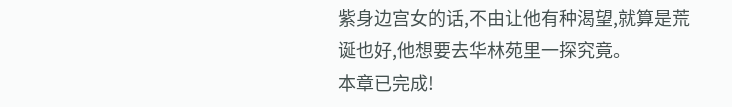紫身边宫女的话,不由让他有种渴望,就算是荒诞也好,他想要去华林苑里一探究竟。
本章已完成!